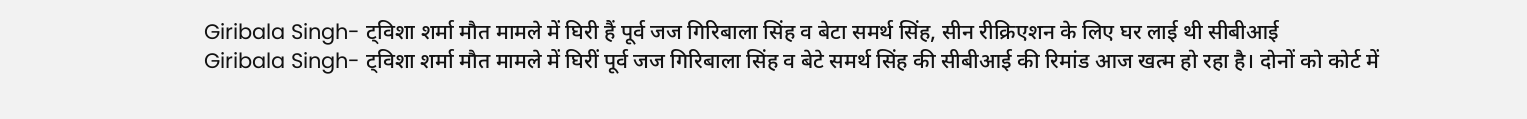Giribala Singh- ट्विशा शर्मा मौत मामले में घिरी हैं पूर्व जज गिरिबाला सिंह व बेटा समर्थ सिंह, सीन रीक्रिएशन के लिए घर लाई थी सीबीआई
Giribala Singh- ट्विशा शर्मा मौत मामले में घिरीं पूर्व जज गिरिबाला सिंह व बेटे समर्थ सिंह की सीबीआई की रिमांड आज खत्म हो रहा है। दोनों को कोर्ट में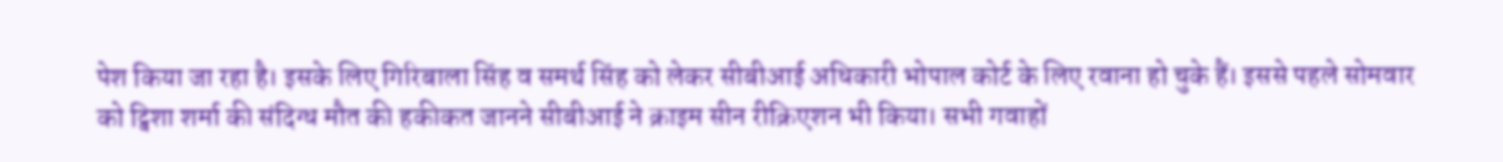पेश किया जा रहा है। इसके लिए गिरिबाला सिंह व समर्थ सिंह को लेकर सीबीआई अधिकारी भोपाल कोर्ट के लिए रवाना हो चुके हैं। इससे पहले सोमवार को ट्विशा शर्मा की संदिग्ध मौत की हकीकत जानने सीबीआई ने क्राइम सीन रीक्रिएशन भी किया। सभी गवाहों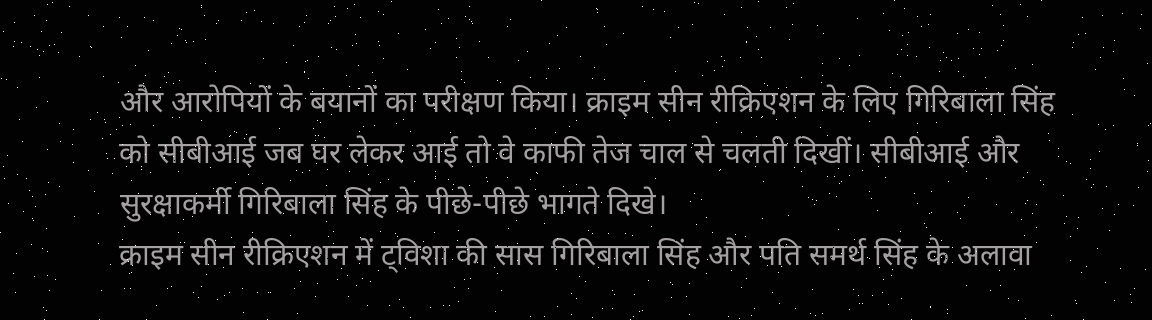और आरोपियों के बयानों का परीक्षण किया। क्राइम सीन रीक्रिएशन के लिए गिरिबाला सिंह को सीबीआई जब घर लेकर आई तो वे काफी तेज चाल से चलती दिखीं। सीबीआई और सुरक्षाकर्मी गिरिबाला सिंह के पीछे-पीछे भागते दिखे।
क्राइम सीन रीक्रिएशन में ट्विशा की सास गिरिबाला सिंह और पति समर्थ सिंह के अलावा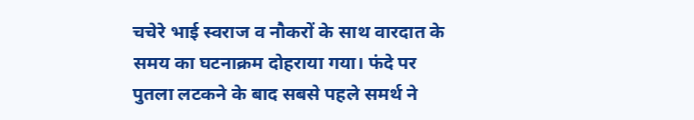चचेरे भाई स्वराज व नौकरों के साथ वारदात के समय का घटनाक्रम दोहराया गया। फंदे पर पुतला लटकने के बाद सबसे पहले समर्थ ने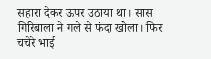सहारा देकर ऊपर उठाया था। सास गिरिबाला ने गले से फंदा खोला। फिर चचेरे भाई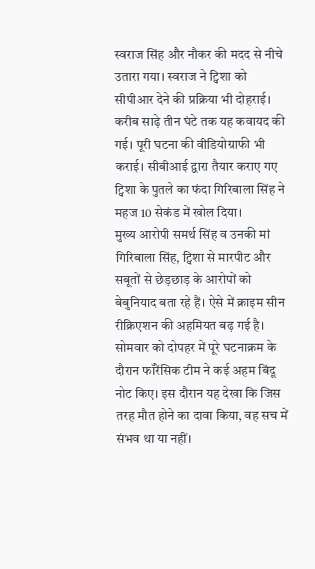स्वराज सिंह और नौकर की मदद से नीचे उतारा गया। स्वराज ने ट्विशा को सीपीआर देने की प्रक्रिया भी दोहराई।
करीब साढ़े तीन घंटे तक यह कवायद की गई। पूरी घटना की वीडियोग्राफी भी कराई। सीबीआई द्वारा तैयार कराए गए ट्विशा के पुतले का फंदा गिरिबाला सिंह ने महज 10 सेकंड में खोल दिया।
मुख्य आरोपी समर्थ सिंह व उनकी मां गिरिबाला सिंह, ट्विशा से मारपीट और सबूतों से छेड़छाड़ के आरोपों को बेबुनियाद बता रहे हैं। ऐसे में क्राइम सीन रीक्रिएशन की अहमियत बढ़ गई है। सोमवार को दोपहर में पूरे घटनाक्रम के दौरान फॉरेंसिक टीम ने कई अहम बिंदू नोट किए। इस दौरान यह देखा कि जिस तरह मौत होने का दावा किया, वह सच में संभव था या नहीं।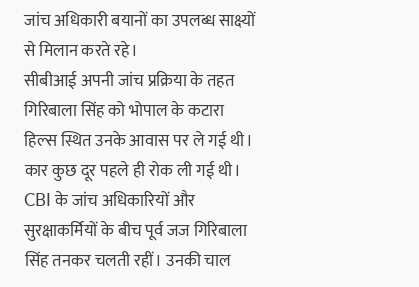जांच अधिकारी बयानों का उपलब्ध साक्ष्यों से मिलान करते रहे।
सीबीआई अपनी जांच प्रक्रिया के तहत गिरिबाला सिंह को भोपाल के कटारा हिल्स स्थित उनके आवास पर ले गई थी। कार कुछ दूर पहले ही रोक ली गई थी। CBI के जांच अधिकारियों और सुरक्षाकर्मियों के बीच पूर्व जज गिरिबाला सिंह तनकर चलती रहीं। उनकी चाल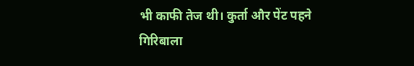भी काफी तेज थी। कुर्ता और पेंट पहने गिरिबाला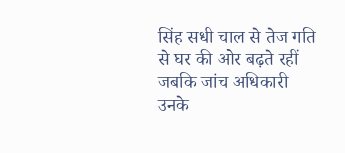सिंह सधी चाल से तेज गति से घर की ओर बढ़ते रहीं जबकि जांच अधिकारी उनके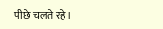पीछे चलते रहे।